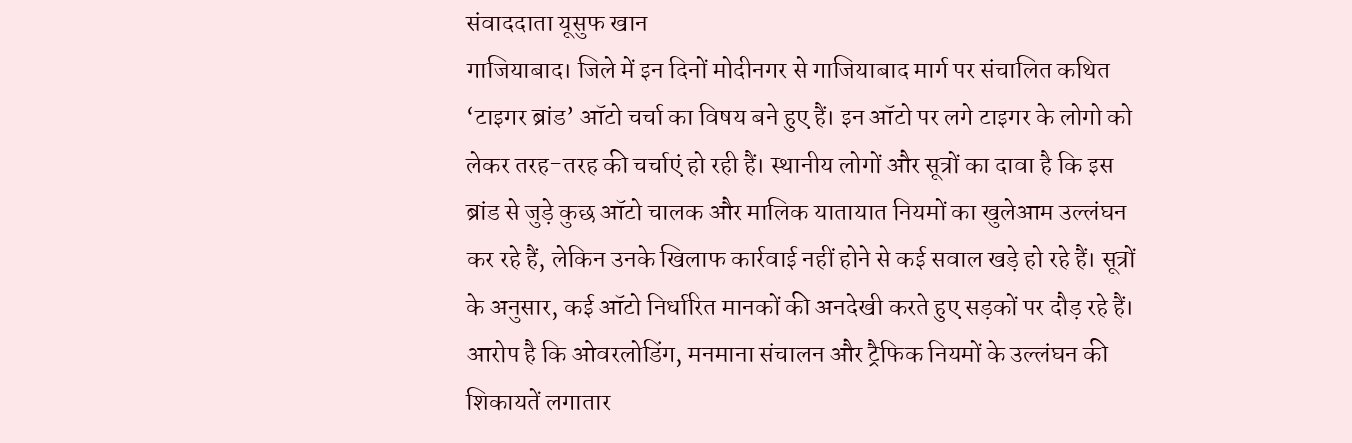संवाददाता यूसुफ खान
गाजियाबाद। जिले में इन दिनों मोदीनगर से गाजियाबाद मार्ग पर संचालित कथित ‘टाइगर ब्रांड’ ऑटो चर्चा का विषय बने हुए हैं। इन ऑटो पर लगे टाइगर के लोगो को लेकर तरह-तरह की चर्चाएं हो रही हैं। स्थानीय लोगों और सूत्रों का दावा है कि इस ब्रांड से जुड़े कुछ ऑटो चालक और मालिक यातायात नियमों का खुलेआम उल्लंघन कर रहे हैं, लेकिन उनके खिलाफ कार्रवाई नहीं होने से कई सवाल खड़े हो रहे हैं। सूत्रों के अनुसार, कई ऑटो निर्धारित मानकों की अनदेखी करते हुए सड़कों पर दौड़ रहे हैं। आरोप है कि ओवरलोडिंग, मनमाना संचालन और ट्रैफिक नियमों के उल्लंघन की शिकायतें लगातार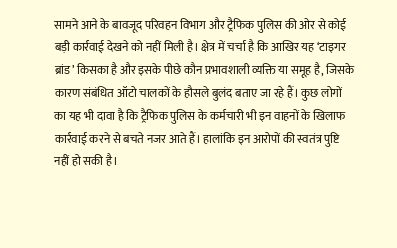सामने आने के बावजूद परिवहन विभाग और ट्रैफिक पुलिस की ओर से कोई बड़ी कार्रवाई देखने को नहीं मिली है। क्षेत्र में चर्चा है कि आखिर यह ‘टाइगर ब्रांड’ किसका है और इसके पीछे कौन प्रभावशाली व्यक्ति या समूह है, जिसके कारण संबंधित ऑटो चालकों के हौसले बुलंद बताए जा रहे हैं। कुछ लोगों का यह भी दावा है कि ट्रैफिक पुलिस के कर्मचारी भी इन वाहनों के खिलाफ कार्रवाई करने से बचते नजर आते हैं। हालांकि इन आरोपों की स्वतंत्र पुष्टि नहीं हो सकी है।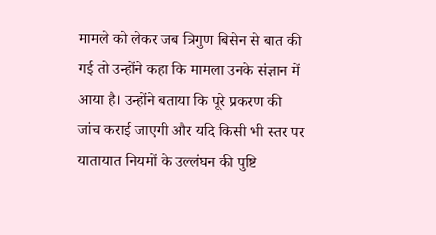मामले को लेकर जब त्रिगुण बिसेन से बात की गई तो उन्होंने कहा कि मामला उनके संज्ञान में आया है। उन्होंने बताया कि पूरे प्रकरण की जांच कराई जाएगी और यदि किसी भी स्तर पर यातायात नियमों के उल्लंघन की पुष्टि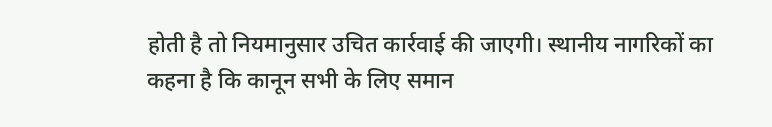होती है तो नियमानुसार उचित कार्रवाई की जाएगी। स्थानीय नागरिकों का कहना है कि कानून सभी के लिए समान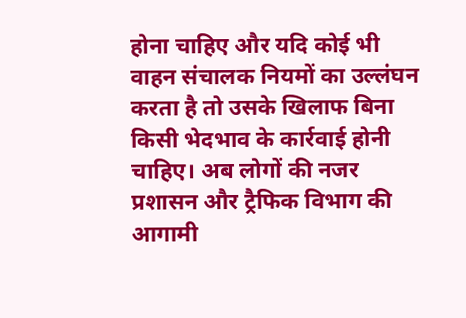होना चाहिए और यदि कोई भी वाहन संचालक नियमों का उल्लंघन करता है तो उसके खिलाफ बिना किसी भेदभाव के कार्रवाई होनी चाहिए। अब लोगों की नजर प्रशासन और ट्रैफिक विभाग की आगामी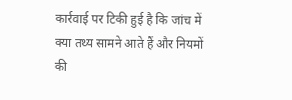कार्रवाई पर टिकी हुई है कि जांच में क्या तथ्य सामने आते हैं और नियमों की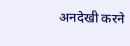अनदेखी करने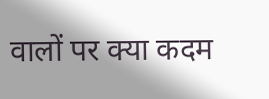वालों पर क्या कदम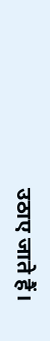उठाए जाते हैं।